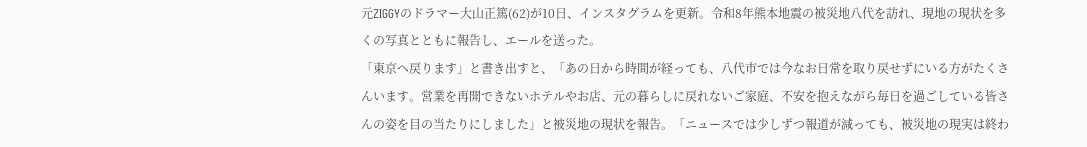元ZIGGYのドラマー大山正篤(62)が10日、インスタグラムを更新。令和8年熊本地震の被災地八代を訪れ、現地の現状を多くの写真とともに報告し、エールを送った。
「東京へ戻ります」と書き出すと、「あの日から時間が経っても、八代市では今なお日常を取り戻せずにいる方がたくさんいます。営業を再開できないホテルやお店、元の暮らしに戻れないご家庭、不安を抱えながら毎日を過ごしている皆さんの姿を目の当たりにしました」と被災地の現状を報告。「ニュースでは少しずつ報道が減っても、被災地の現実は終わ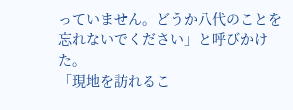っていません。どうか八代のことを忘れないでください」と呼びかけた。
「現地を訪れるこ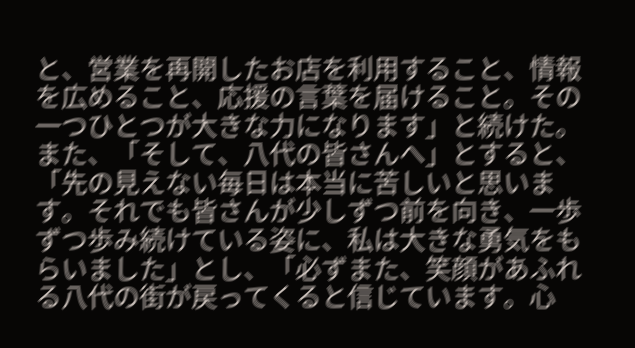と、営業を再開したお店を利用すること、情報を広めること、応援の言葉を届けること。その一つひとつが大きな力になります」と続けた。 また、「そして、八代の皆さんへ」とすると、「先の見えない毎日は本当に苦しいと思います。それでも皆さんが少しずつ前を向き、一歩ずつ歩み続けている姿に、私は大きな勇気をもらいました」とし、「必ずまた、笑顔があふれる八代の街が戻ってくると信じています。心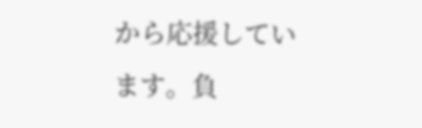から応援しています。負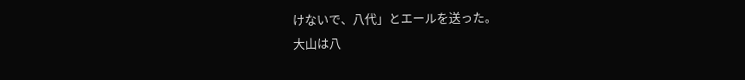けないで、八代」とエールを送った。
大山は八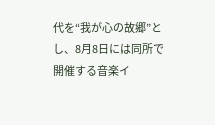代を“我が心の故郷”とし、8月8日には同所で開催する音楽イ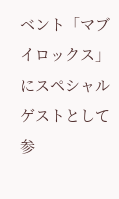ベント「マブイロックス」にスペシャルゲストとして参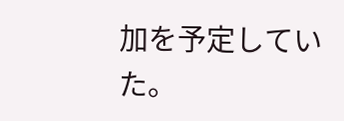加を予定していた。